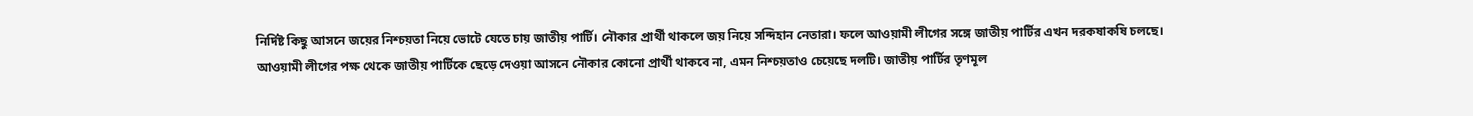নির্দিষ্ট কিছু আসনে জয়ের নিশ্চয়তা নিয়ে ভোটে যেতে চায় জাতীয় পার্টি। নৌকার প্রার্থী থাকলে জয় নিয়ে সন্দিহান নেতারা। ফলে আওয়ামী লীগের সঙ্গে জাতীয় পার্টির এখন দরকষাকষি চলছে।
আওয়ামী লীগের পক্ষ থেকে জাতীয় পার্টিকে ছেড়ে দেওয়া আসনে নৌকার কোনো প্রার্থী থাকবে না, এমন নিশ্চয়তাও চেয়েছে দলটি। জাতীয় পার্টির তৃণমূল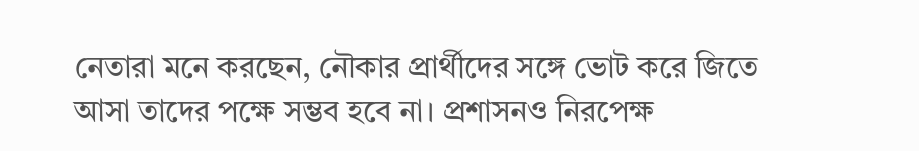নেতারা মনে করছেন, নৌকার প্রার্থীদের সঙ্গে ভোট করে জিতে আসা তাদের পক্ষে সম্ভব হবে না। প্রশাসনও নিরপেক্ষ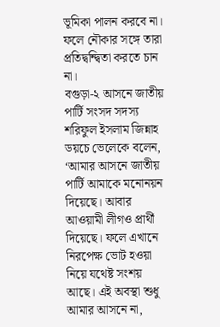ভূমিকা পালন করবে না। ফলে নৌকার সঙ্গে তারা প্রতিদ্বন্দ্বিতা করতে চান না।
বগুড়া-২ আসনে জাতীয় পার্টি সংসদ সদস্য শরিফুল ইসলাম জিন্নাহ ডয়চে ভেলেকে বলেন, ‘আমার আসনে জাতীয় পার্টি আমাকে মনোনয়ন দিয়েছে। আবার আওয়ামী লীগও প্রার্থী দিয়েছে। ফলে এখানে নিরপেক্ষ ভোট হওয়া নিয়ে যথেষ্ট সংশয় আছে। এই অবস্থা শুধু আমার আসনে না,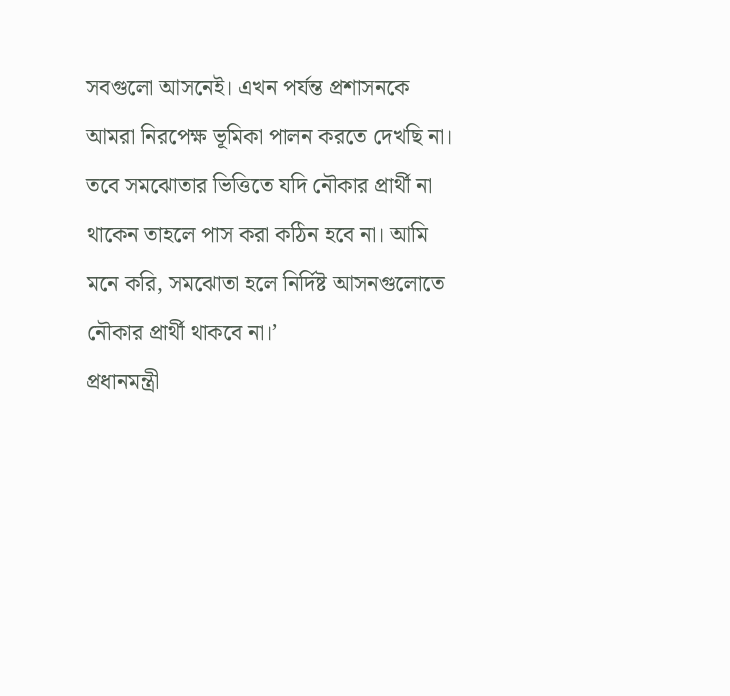সবগুলো আসনেই। এখন পর্যন্ত প্রশাসনকে আমরা নিরপেক্ষ ভূমিকা পালন করতে দেখছি না। তবে সমঝোতার ভিত্তিতে যদি নৌকার প্রার্থী না থাকেন তাহলে পাস করা কঠিন হবে না। আমি মনে করি, সমঝোতা হলে নির্দিষ্ট আসনগুলোতে নৌকার প্রার্থী থাকবে না।’
প্রধানমন্ত্রী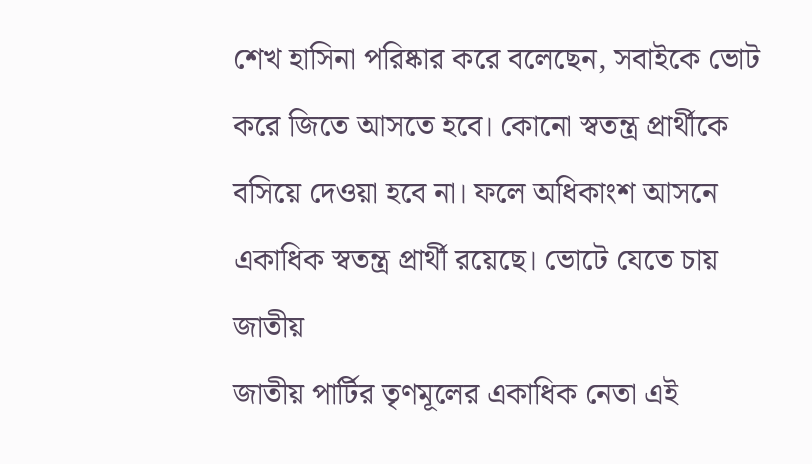শেখ হাসিনা পরিষ্কার করে বলেছেন, সবাইকে ভোট করে জিতে আসতে হবে। কোনো স্বতন্ত্র প্রার্থীকে বসিয়ে দেওয়া হবে না। ফলে অধিকাংশ আসনে একাধিক স্বতন্ত্র প্রার্থী রয়েছে। ভোটে যেতে চায় জাতীয়
জাতীয় পার্টির তৃণমূলের একাধিক নেতা এই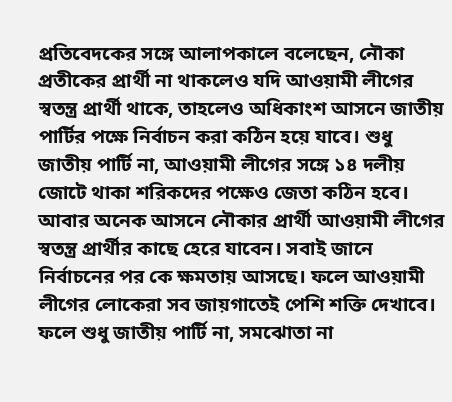প্রতিবেদকের সঙ্গে আলাপকালে বলেছেন, নৌকা প্রতীকের প্রার্থী না থাকলেও যদি আওয়ামী লীগের স্বতন্ত্র প্রার্থী থাকে, তাহলেও অধিকাংশ আসনে জাতীয় পার্টির পক্ষে নির্বাচন করা কঠিন হয়ে যাবে। শুধু জাতীয় পার্টি না, আওয়ামী লীগের সঙ্গে ১৪ দলীয় জোটে থাকা শরিকদের পক্ষেও জেতা কঠিন হবে। আবার অনেক আসনে নৌকার প্রার্থী আওয়ামী লীগের স্বতন্ত্র প্রার্থীর কাছে হেরে যাবেন। সবাই জানে নির্বাচনের পর কে ক্ষমতায় আসছে। ফলে আওয়ামী লীগের লোকেরা সব জায়গাতেই পেশি শক্তি দেখাবে। ফলে শুধু জাতীয় পার্টি না, সমঝোতা না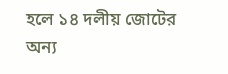হলে ১৪ দলীয় জোটের অন্য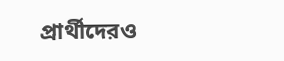প্রার্থীদেরও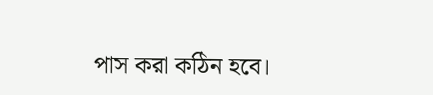পাস করা কঠিন হবে।